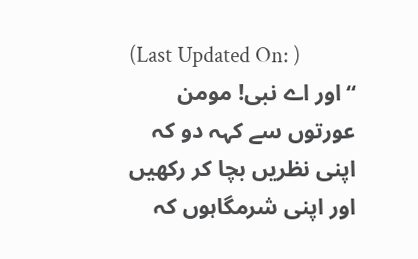(Last Updated On: )
“اور اے نبی! مومن عورتوں سے کہہ دو کہ اپنی نظریں بچا کر رکھیں اور اپنی شرمگاہوں کہ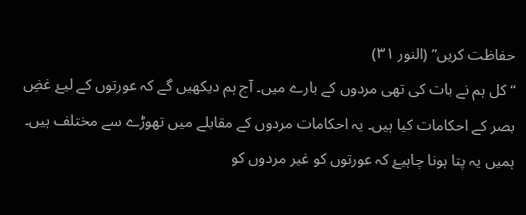حفاظت کریں” (النور ٣١)
“کل ہم نے بات کی تھی مردوں کے بارے میں۔ آج ہم دیکھیں گے کہ عورتوں کے لیۓ غضِ بصر کے احکامات کیا ہیں۔ یہ احکامات مردوں کے مقابلے میں تھوڑے سے مختلف ہیں۔ ہمیں یہ پتا ہونا چاہیۓ کہ عورتوں کو غیر مردوں کو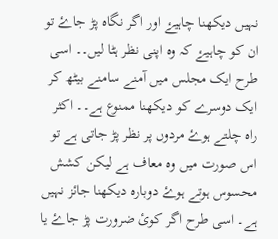نہیں دیکھنا چاہیۓ اور اگر نگاہ پڑ جاۓ تو ان کو چاہیۓ کہ وہ اپنی نظر ہٹا لیں۔۔ اسی طرح ایک مجلس میں آمنے سامنے بیٹھ کر ایک دوسرے کو دیکھنا ممنوع ہے۔۔ اکثر راہ چلتے ہوۓ مردوں پر نظر پڑ جاتی ہے تو اس صورت میں وہ معاف ہے لیکن کشش محسوس ہوتے ہوۓ دوبارہ دیکھنا جائز نہیں ہے۔ اسی طرح اگر کوئ ضرورت پڑ جاۓ یا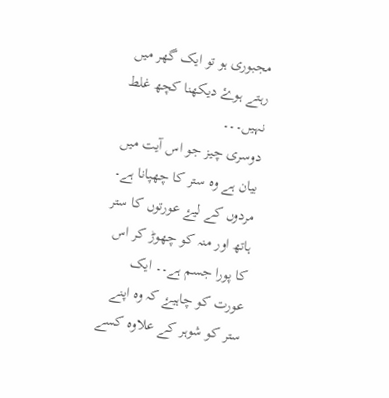مجبوری ہو تو ایک گھر میں رہتے ہوۓ دیکھنا کچھ غلط نہیں۔۔۔
دوسری چیز جو اس آیت میں بیان ہے وہ ستر کا چھپانا ہے۔ مردوں کے لیۓ عورتوں کا ستر ہاتھ اور منہ کو چھوڑ کر اس کا پورا جسم ہے۔۔ ایک عورت کو چاہیۓ کہ وہ اپنے ستر کو شوہر کے علاوہ کسے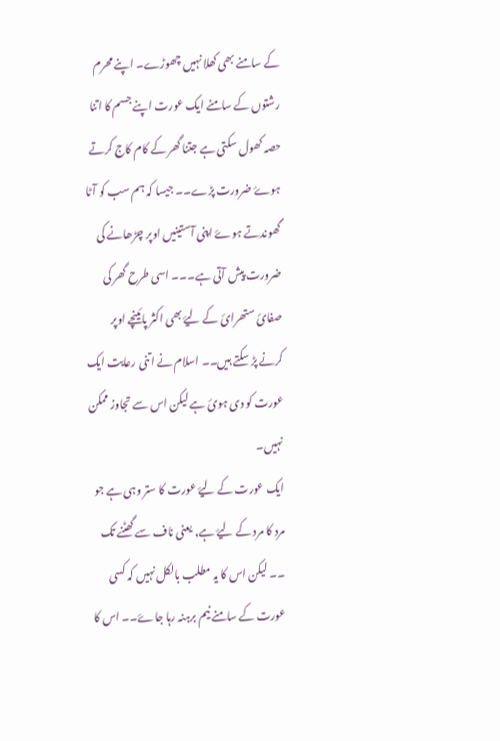کے سامنے بھی کھلا نہیں چھوڑے۔ اپنے محرم رشتوں کے سامنے ایک عورت اپنے جسم کا اتنا حصہ کھول سکتی ہے جتنا گھر کے کام کاج کرتے ہوۓ ضرورت پڑے۔۔ جیسا کہ ہم سب کو آٹا گھوندتے ہوۓ اپنی آستینیں اوپر چڑھانے کی ضرورت پیش آتی ہے۔۔۔ اسی طرح گھر کی صفائ ستھرائ کے لیۓ بھی اکثر پائینچے اوپر کرنے پڑ سکتے ہیں۔۔ اسلام نے اتنی رعایت ایک عورت کو دی ہوئ ہے لیکن اس سے تجاوز ممکن نہیں۔
ایک عورت کے لیۓ عورت کا ستر وہی ہے جو مرد کا مرد کے لیۓ ہے, یعنی ناف سے گھٹنے تک ۔۔ لیکن اس کا یہ مطلب بالکل نہیں کہ کسی عورت کے سامنے نیم برہنہ رہا جاۓ۔۔ اس کا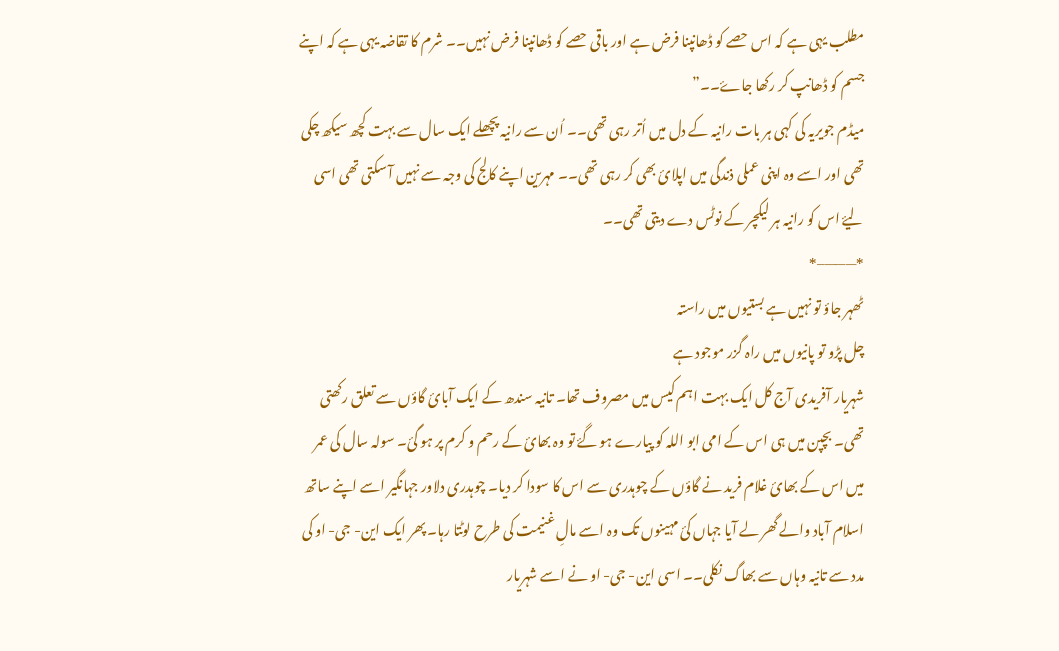مطلب یہی ہے کہ اس حصے کو ڈھانپنا فرض ہے اور باقی حصے کو ڈھانپنا فرض نہیں۔۔ شرم کا تقاضہ یہی ہے کہ اپنے جسم کو ڈھانپ کر رکھا جاۓ۔۔”
میڈم جویریہ کی کہی ہر بات رانیہ کے دل میں اُتر رہی تھی۔۔ اُن سے رانیہ پچھلے ایک سال سے بہت کچھ سیکھ چکی تھی اور اسے وہ اپنی عملی ذندگی میں اپلائ بھی کر رہی تھی۔۔ مہرین اپنے کالج کی وجہ سے نہیں آ سکتی تھی اسی لیۓ اس کو رانیہ ہر لیکچر کے نوٹس دے دیتی تھی۔۔
*———–*
ٹھہر جاؤ تو نہیں ہے بستیوں میں راستہ
چل پڑو تو پانیوں میں راہ گزر موجود ہے
شہریار آفریدی آج کل ایک بہت اہم کیس میں مصروف تھا۔ تانیہ سندھ کے ایک آبائ گاؤں سے تعلق رکھتی تھی۔ بچپن میں ہی اس کے امی ابو اللہ کو پیارے ہو گۓ تو وہ بھائ کے رحم و کرم پر ہو گئ۔ سولہ سال کی عمر میں اس کے بھائ غلام فرید نے گاؤں کے چوہدری سے اس کا سودا کر دیا۔ چوہدری دلاور جہانگیر اسے اپنے ساتھ اسلام آباد والے گھر لے آیا جہاں کئ مہینوں تک وہ اسے مالِ غنیمت کی طرح لوٹتا رہا۔ پھر ایک این- جی- او کی مدد سے تانیہ وہاں سے بھاگ نکلی۔۔ اسی این- جی- او نے اسے شہریار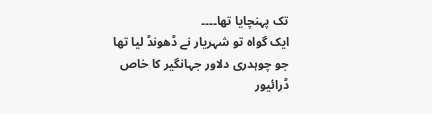تک پہنچایا تھا۔۔۔۔
ایک گواہ تو شہریار نے ڈھونڈ لیا تھا جو چوہدری دلاور جہانگیر کا خاص ڈرائیور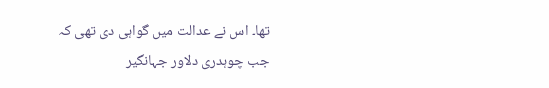تھا۔ اس نے عدالت میں گواہی دی تھی کہ جب چوہدری دلاور جہانگیر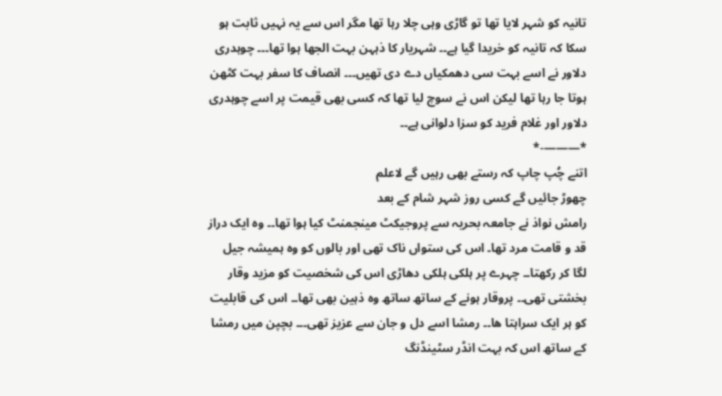تانیہ کو شہر لایا تھا تو گاڑی وہی چلا رہا تھا مگر اس سے یہ نہیں ثابت ہو سکا کہ تانیہ کو خریدا گیا ہے۔۔ شہریار کا ذہہن بہت الجھا ہوا تھا۔۔۔ چوہدری دلاور نے اسے بہت سی دھمکیاں دے دی تھیں۔۔۔ انصاف کا سفر بہت کٹھن ہوتا جا رہا تھا لیکن اس نے سوچ لیا تھا کہ کسی بھی قیمت پر اسے چوہدری دلاور اور غلام فرید کو سزا دلوانی ہے۔۔
*———-*
اتنے چُپ چاپ کہ رستے بھی رہیں گے لاعلم
چھوڑ جائیں گے کسی روز شہر شام کے بعد
رامش نواذ نے جامعہ بحریہ سے پروجیکٹ مینجمنٹ کیا ہوا تھا۔۔ وہ ایک دراز قد و قامت مرد تھا۔ اس کی ستواں ناک تھی اور بالوں کو وہ ہمیشہ جیل لگا کر رکھتا۔۔ چہرے پر ہلکی ہلکی دھاڑی اس کی شخصیت کو مزید وقار بخشتی تھی۔۔ پروقار ہونے کے ساتھ ساتھ وہ ذہین بھی تھا۔۔ اس کی قابلیت کو ہر ایک سراہتا ھا۔۔ رمشا اسے دل و جان سے عزیز تھی۔۔۔ بچپن میں رمشا کے ساتھ اس کہ بہت انڈر سٹینڈنگ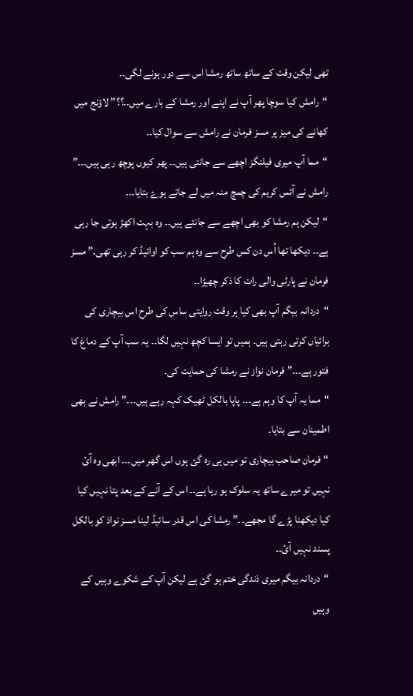تھی لیکن وقت کے ساتھ ساتھ رمشا اس سے دور ہونے لگی۔۔
“رامش کیا سوچا پھر آپ نے اپنے اور رمشا کے بارے میں۔۔؟؟” لاؤنج میں کھانے کی میز پر مسز فرمان نے رامش سے سوال کیا۔۔
“مما آپ میری فیلنگز اچھے سے جانتی ہیں۔۔ پھر کیوں پوچھ رہی ہیں۔۔۔” رامش نے آئس کریم کی چمچ منہ میں لے جاتے ہوۓ بتایا۔۔۔
“لیکن ہم رمشا کو بھی اچھے سے جانتے ہیں۔۔ وہ بہت اکھڑ ہوتی جا رہی ہے۔۔ دیکھا تھا اُس دن کس طرح سے وہ ہم سب کو اوائیڈ کر رہی تھی۔” مسز فرمان نے پارٹی والی رات کا ذکر چھیڑا۔۔
“دردانہ بیگم آپ بھی کیا ہر وقت روایتی ساس کی طرح اس بیچاری کی برائیاں کرتی رہتی ہیں۔ ہمیں تو ایسا کچھ نہیں لگا۔۔ یہ سب آپ کے دماغ کا فتور ہے۔۔۔” فرمان نواز نے رمشا کی حمایت کی۔
“مما یہ آپ کا وہم ہے۔۔۔ پاپا بالکل ٹھیک کہہ رہے ہیں۔۔۔” رامش نے بھی اطمینان سے بتایا۔
“فرمان صاحب بیچاری تو میں ہی رہ گئ ہوں اس گھر میں۔۔۔ ابھی وہ آئ نہیں تو میرے ساتھ یہ سلوک ہو رہا ہے۔۔ اس کے آنے کے بعد پتا نہیں کیا کیا دیکھنا پڑے گا مجھے۔۔” رمشا کی اس قدر سائیڈ لینا مسز نواذ کو بالکل پسند نہیں آئ۔۔
“دردانہ بیگم میری ذندگی ختم ہو گئ ہے لیکن آپ کے شکوے وہیں کے وہیں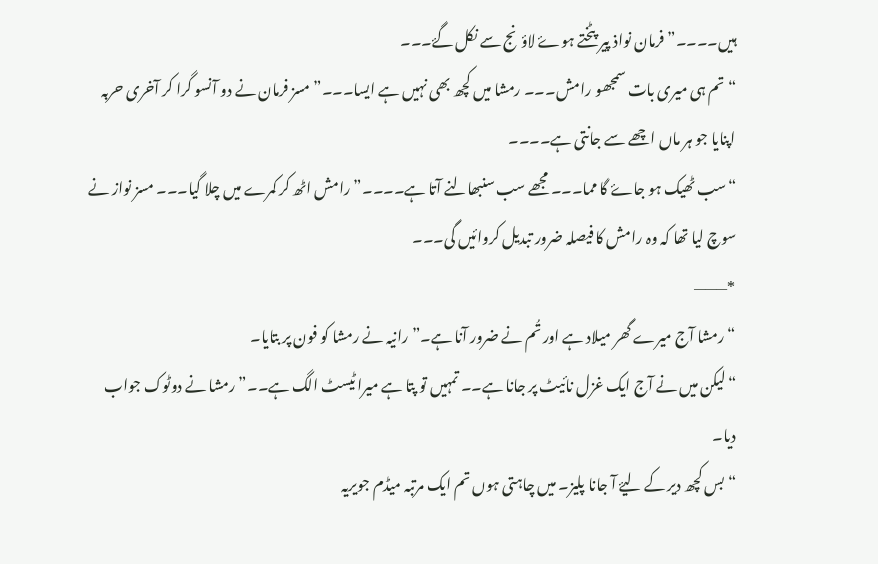ہیں۔۔۔۔” فرمان نواذ پیر پٹختے ہوۓ لاؤنج سے نکل گۓ۔۔۔
“تم ہی میری بات سمجھو رامش۔۔۔ رمشا میں کچھ بھی نہیں ہے ایسا۔۔۔” مسز فرمان نے دو آنسو گرا کر آخری حربہ اپنایا جو ہر ماں اچھے سے جانتی ہے۔۔۔۔
“سب ٹھیک ہو جاۓ گا مما۔۔۔ مجھے سب سنبھالنے آتا ہے۔۔۔۔” رامش اٹھ کر کمرے میں چلا گیا۔۔۔ مسز نواز نے سوچ لیا تھا کہ وہ رامش کا فیصلہ ضرور تبدیل کروائیں گی۔۔۔
*———
“رمشا آج میرے گھر میلاد ہے اور تُم نے ضرور آنا ہے۔” رانیہ نے رمشا کو فون پر بتایا۔
“لیکن میں نے آج ایک غزل نائیٹ پر جانا ہے۔۔ تمہیں تو پتا ہے میرا ٹیسٹ الگ ہے۔۔” رمشا نے دوٹوک جواب دیا۔
“بس کچھ دیر کے لیۓ آ جانا پلیز۔ میں چاہتی ہوں تم ایک مرتبہ میڈم جویریہ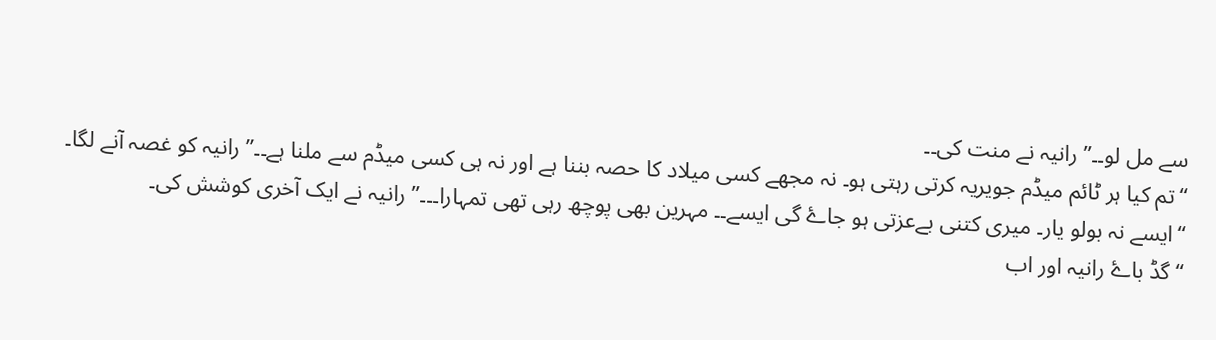سے مل لو۔۔” رانیہ نے منت کی۔۔
“تم کیا ہر ٹائم میڈم جویریہ کرتی رہتی ہو۔ نہ مجھے کسی میلاد کا حصہ بننا ہے اور نہ ہی کسی میڈم سے ملنا ہے۔۔” رانیہ کو غصہ آنے لگا۔
“ایسے نہ بولو یار۔ میری کتنی بےعزتی ہو جاۓ گی ایسے۔۔ مہرین بھی پوچھ رہی تھی تمہارا۔۔۔” رانیہ نے ایک آخری کوشش کی۔
“گڈ باۓ رانیہ اور اب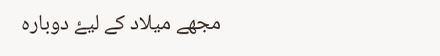مجھے میلاد کے لیۓ دوبارہ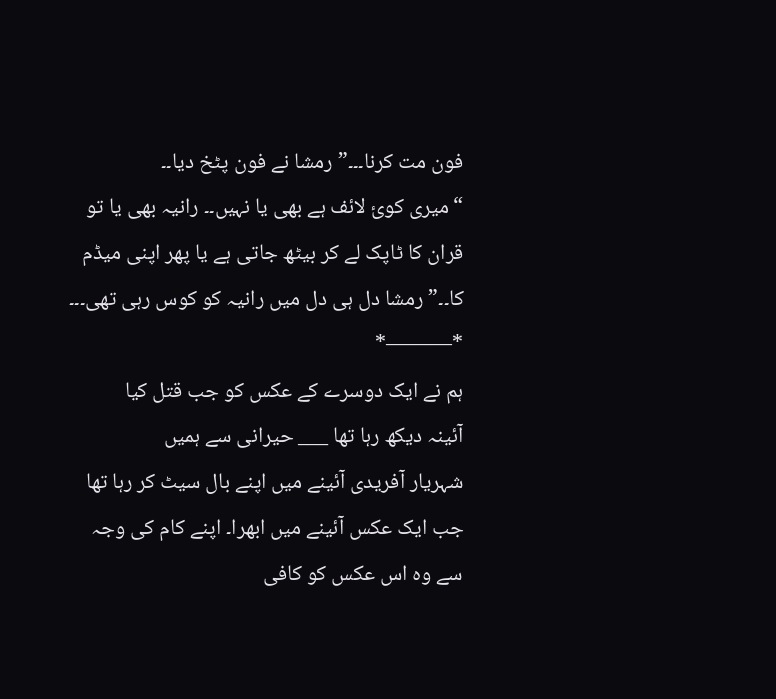فون مت کرنا۔۔۔” رمشا نے فون پٹخ دیا۔۔
“میری کوئ لائف ہے بھی یا نہیں۔۔ رانیہ بھی یا تو قران کا ٹاپک لے کر بیٹھ جاتی ہے یا پھر اپنی میڈم کا۔۔” رمشا دل ہی دل میں رانیہ کو کوس رہی تھی۔۔۔
*———*
ہم نے ایک دوسرے کے عکس کو جب قتل کیا
آئینہ دیکھ رہا تھا ___ حیرانی سے ہمیں
شہریار آفریدی آئینے میں اپنے بال سیٹ کر رہا تھا جب ایک عکس آئینے میں ابھرا۔ اپنے کام کی وجہ سے وہ اس عکس کو کافی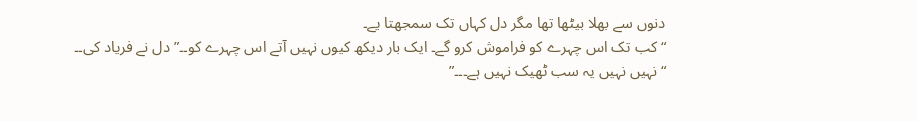دنوں سے بھلا بیٹھا تھا مگر دل کہاں تک سمجھتا یے۔
“کب تک اس چہرے کو فراموش کرو گے۔ ایک بار دیکھ کیوں نہیں آتے اس چہرے کو۔۔” دل نے فریاد کی۔۔
“نہیں نہیں یہ سب ٹھیک نہیں ہے۔۔۔”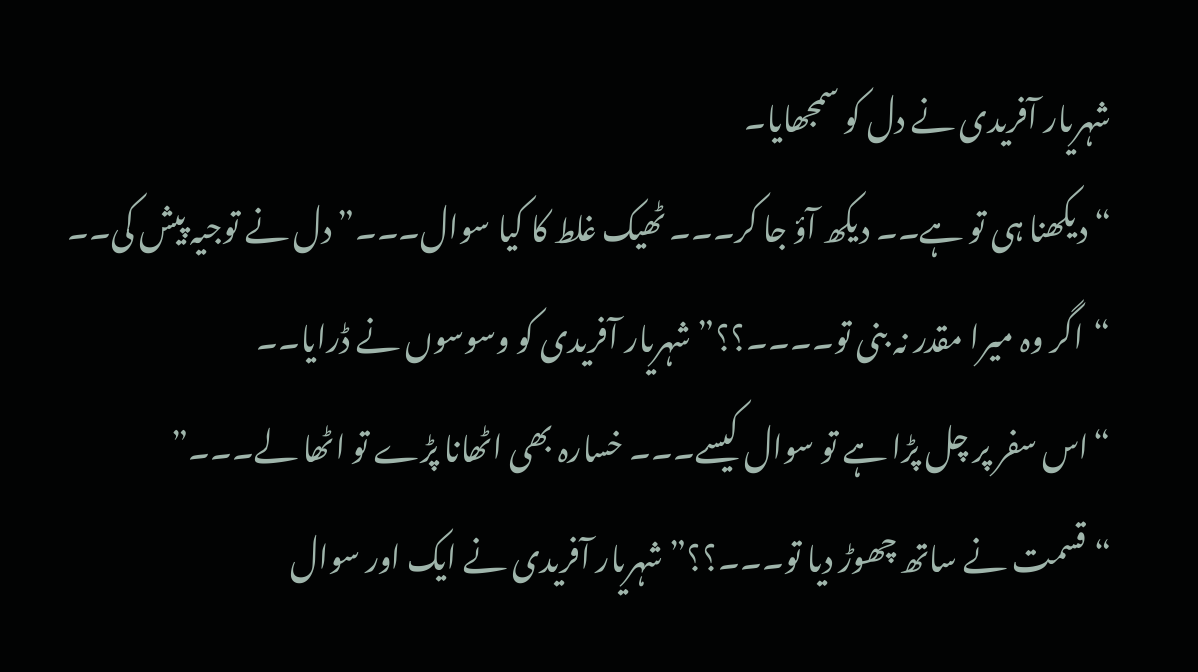شہریار آفریدی نے دل کو سمجھایا۔
“دیکھنا ہی تو ہے۔۔ دیکھ آؤ جا کر۔۔۔ ٹھیک غلط کا کیا سوال۔۔۔” دل نے توجیہ پیش کی۔۔
“اگر وہ میرا مقدر نہ بنی تو۔۔۔۔؟؟” شہریار آفریدی کو وسوسوں نے ڈرایا۔۔
“اس سفر پر چل پڑا ہے تو سوال کیسے۔۔۔ خسارہ بھی اٹھانا پڑے تو اٹھا لے۔۔۔”
“قسمت نے ساتھ چھوڑ دیا تو۔۔۔؟؟” شہریار آفریدی نے ایک اور سوال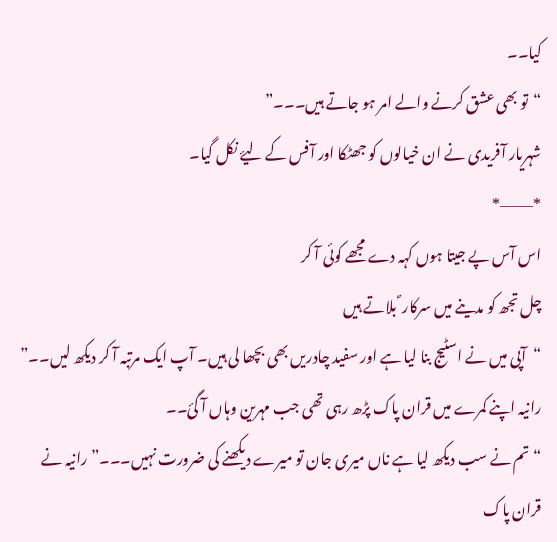کیا۔۔
“تو بھی عشق کرنے والے امر ہو جاتے ہیں۔۔۔”
شہریار آفریدی نے ان خیالوں کو جھٹکا اور آفس کے لیۓ نکل گیا۔
*———*
اس آس پے جیتا ہوں کہہ دے مجھے کوئی آ کر
چل تجھ کو مدينے میں سرکار ؐ بلاتے ہیں
“آپی میں نے اسٹیج بنا لیا ہے اور سفید چادریں بھی بچھا لی ہیں۔ آپ ایک مرتبہ آ کر دیکھ لیں۔۔” رانیہ اپنے کمرے میں قران پاک پڑھ رہی تھی جب مہرین وہاں آ گئ۔۔
“تم نے سب دیکھ لیا ہے ناں میری جان تو میرے دیکھنے کی ضرورت نہیں۔۔۔” رانیہ نے قران پاک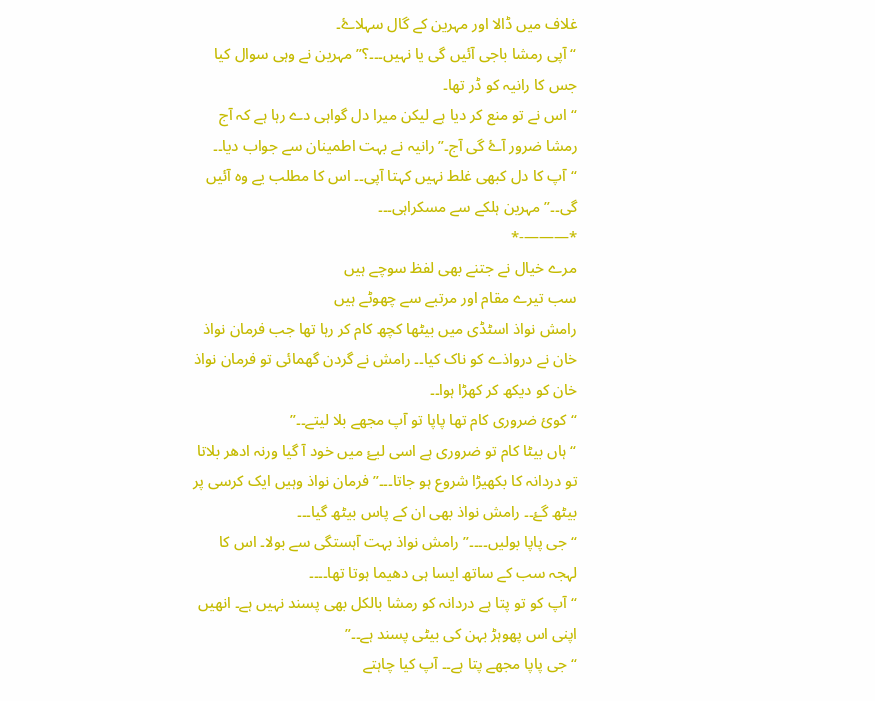غلاف میں ڈالا اور مہرین کے گال سہلاۓ۔
“آپی رمشا باجی آئیں گی یا نہیں۔۔۔؟” مہرین نے وہی سوال کیا جس کا رانیہ کو ڈر تھا۔
“اس نے تو منع کر دیا ہے لیکن میرا دل گواہی دے رہا ہے کہ آج رمشا ضرور آۓ گی آج۔” رانیہ نے بہت اطمینان سے جواب دیا۔۔
“آپ کا دل کبھی غلط نہیں کہتا آپی۔۔ اس کا مطلب یے وہ آئیں گی۔۔” مہرین ہلکے سے مسکراہی۔۔۔
*———-*
مرے خیال نے جتنے بھی لفظ سوچے ہیں
سب تیرے مقام اور مرتبے سے چھوٹے ہیں
رامش نواذ اسٹڈی میں بیٹھا کچھ کام کر رہا تھا جب فرمان نواذ خان نے درواذے کو ناک کیا۔۔ رامش نے گردن گھمائی تو فرمان نواذ خان کو دیکھ کر کھڑا ہوا۔۔
“کوئ ضروری کام تھا پاپا تو آپ مجھے بلا لیتے۔۔”
“ہاں بیٹا کام تو ضروری ہے اسی لیۓ میں خود آ گیا ورنہ ادھر بلاتا تو دردانہ کا بکھیڑا شروع ہو جاتا۔۔۔” فرمان نواذ وہیں ایک کرسی پر بیٹھ گۓ۔۔ رامش نواذ بھی ان کے پاس بیٹھ گیا۔۔۔
“جی پاپا بولیں۔۔۔۔” رامش نواذ بہت آہستگی سے بولا۔ اس کا لہجہ سب کے ساتھ ایسا ہی دھیما ہوتا تھا۔۔۔۔
“آپ کو تو پتا ہے دردانہ کو رمشا بالکل بھی پسند نہیں ہے۔ انھیں اپنی اس پھوہڑ بہن کی بیٹی پسند ہے۔۔”
“جی پاپا مجھے پتا ہے۔۔ آپ کیا چاہتے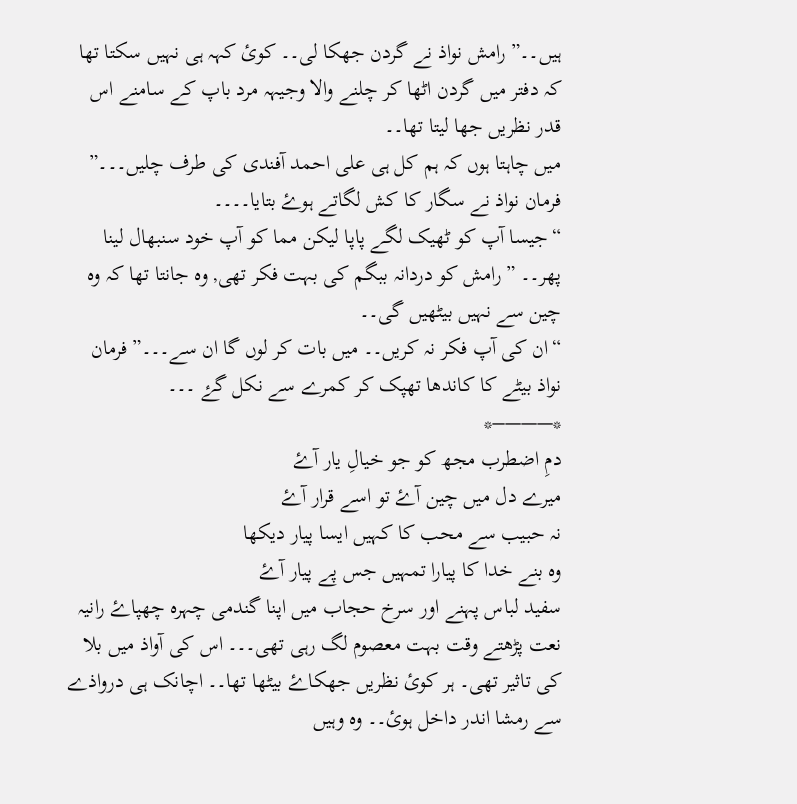ہیں۔۔” رامش نواذ نے گردن جھکا لی۔۔ کوئ کہہ ہی نہیں سکتا تھا کہ دفتر میں گردن اٹھا کر چلنے والا وجیہہ مرد باپ کے سامنے اس قدر نظریں جھا لیتا تھا۔۔
میں چاہتا ہوں کہ ہم کل ہی علی احمد آفندی کی طرف چلیں۔۔۔” فرمان نواذ نے سگار کا کش لگاتے ہوۓ بتایا۔۔۔۔
“جیسا آپ کو ٹھیک لگے پاپا لیکن مما کو آپ خود سنبھال لینا پھر۔۔ ” رامش کو دردانہ ببگم کی بہت فکر تھی, وہ جانتا تھا کہ وہ چین سے نہیں بیٹھیں گی۔۔
“ان کی آپ فکر نہ کریں۔۔ میں بات کر لوں گا ان سے۔۔۔” فرمان نواذ بیٹے کا کاندھا تھپک کر کمرے سے نکل گۓ ۔۔۔
*———–*
دمِ اضطرب مجھ کو جو خیالِ یار آۓ
میرے دل میں چین آۓ تو اسے قرار آۓ
نہ حبیب سے محب کا کہیں ایسا پیار دیکھا
وہ بنے خدا کا پیارا تمہیں جس پے پیار آۓ
سفید لباس پہنے اور سرخ حجاب میں اپنا گندمی چہرہ چھپاۓ رانیہ نعت پڑھتے وقت بہت معصوم لگ رہی تھی۔۔۔ اس کی آواذ میں بلا کی تاثیر تھی۔ ہر کوئ نظریں جھکاۓ بیٹھا تھا۔۔ اچانک ہی درواذے سے رمشا اندر داخل ہوئ۔۔ وہ وہیں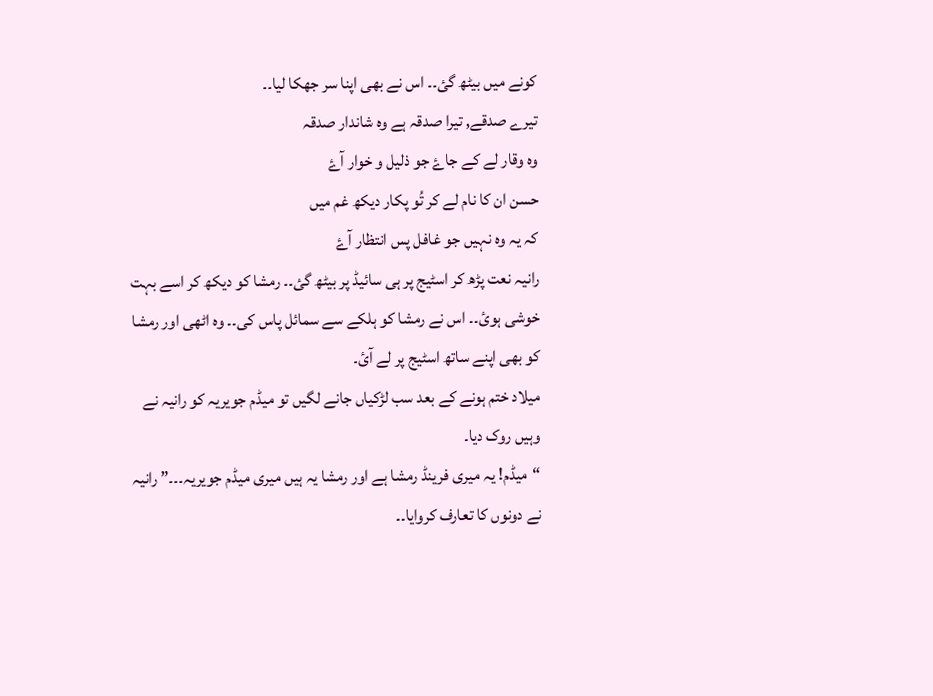کونے میں بیٹھ گئ۔۔ اس نے بھی اپنا سر جھکا لیا۔۔
تیرے صدقے, تیرا صدقہ ہے وہ شاندار صدقہ
وہ وقار لے کے جاۓ جو ذلیل و خوار آۓ
حسن ان کا نام لے کر تُو پکار دیکھ غم میں
کہ یہ وہ نہیں جو غافل پس انتظار آۓ
رانیہ نعت پڑھ کر اسٹیج پر ہی سائیڈ پر بیٹھ گئ۔۔ رمشا کو دیکھ کر اسے بہت خوشی ہوئ۔۔ اس نے رمشا کو ہلکے سے سمائل پاس کی۔۔ وہ اٹھی اور رمشا کو بھی اپنے ساتھ اسٹیج پر لے آئ۔
میلاد ختم ہونے کے بعد سب لڑکیاں جانے لگیں تو میڈم جویریہ کو رانیہ نے وہیں روک دیا۔
“میڈم! یہ میری فرینڈ رمشا ہے اور رمشا یہ ہیں میری میڈم جویریہ۔۔۔” رانیہ نے دونوں کا تعارف کروایا۔۔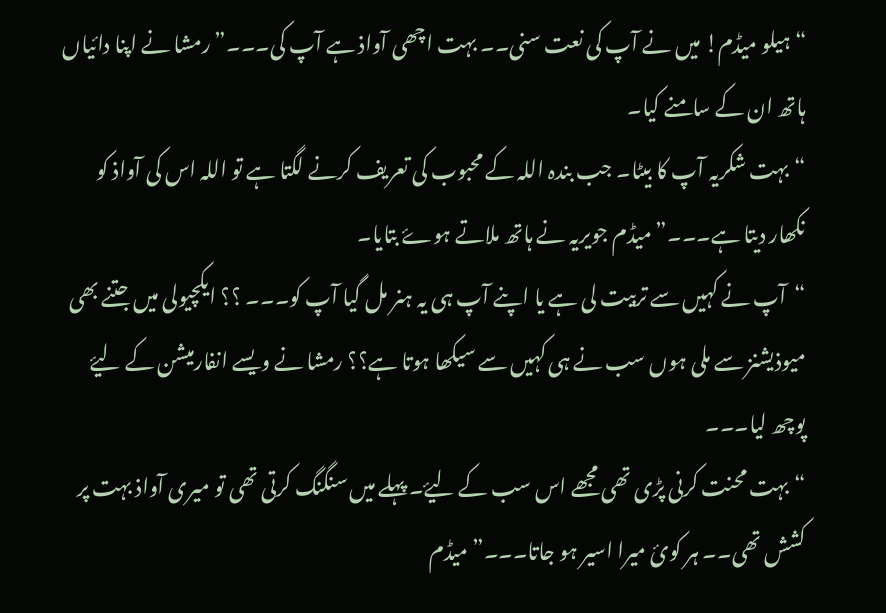“ہیلو میڈم! میں نے آپ کی نعت سنی۔۔ بہت اچھی آواذ ہے آپ کی۔۔۔” رمشا نے اپنا دائیاں ہاتھ ان کے سامنے کیا۔
“بہت شکریہ آپ کا بیٹا۔ جب بندہ اللہ کے محبوب کی تعریف کرنے لگتا ہے تو اللہ اس کی آواذ کو نکھار دیتا ہے۔۔۔” میڈم جویریہ نے ہاتھ ملاتے ہوۓ بتایا۔
“آپ نے کہیں سے تربیت لی ہے یا اپنے آپ ہی یہ ہنر مل گیا آپ کو۔۔۔ ؟؟ ایکچیولی میں جتنے بھی میوذیشنز سے ملی ہوں سب نے ہی کہیں سے سیکھا ہوتا ہے؟؟ رمشا نے ویسے انفارمیشن کے لیۓ پوچھ لیا۔۔۔
“بہت محنت کرنی پڑی تھی مجھے اس سب کے لیۓ۔ پہلے میں سنگنگ کرتی تھی تو میری آواذ بہت پر کشش تھی۔۔ ہر کوئ میرا اسیر ہو جاتا۔۔۔” میڈم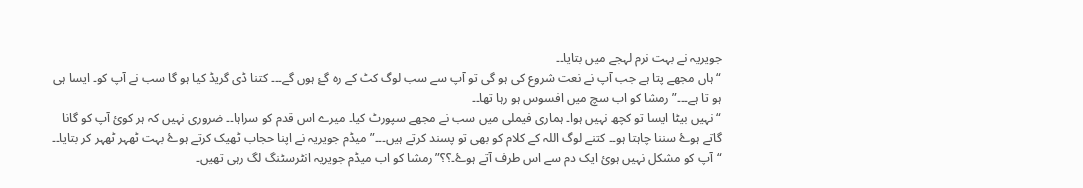جویریہ نے بہت نرم لہجے میں بتایا۔۔
“ہاں مجھے پتا ہے جب آپ نے نعت شروع کی ہو گی تو آپ سے سب لوگ کٹ کے رہ گۓ ہوں گے۔۔۔ کتنا ڈی گریڈ کیا ہو گا سب نے آپ کو۔ ایسا ہی ہو تا ہے۔۔۔” رمشا کو اب سچ میں افسوس ہو رہا تھا۔۔
“نہیں بیٹا ایسا تو کچھ نہیں ہوا۔ ہماری فیملی میں سب نے مجھے سپورٹ کیا۔ میرے اس قدم کو سراہا۔۔ ضروری نہیں کہ ہر کوئ آپ کو گانا گاتے ہوۓ سننا چاہتا ہو۔۔ کتنے لوگ اللہ کے کلام کو بھی تو پسند کرتے ہیں۔۔۔” میڈم جویریہ نے اپنا حجاب ٹھیک کرتے ہوۓ بہت ٹھہر ٹھہر کر بتایا۔۔
“آپ کو مشکل نہیں ہوئ ایک دم سے اس طرف آتے ہوۓ۔؟؟” رمشا کو اب میڈم جویریہ انٹرسٹنگ لگ رہی تھیں۔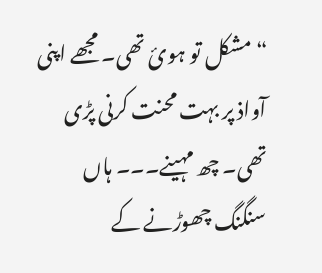“مشکل تو ہوئ تھی۔ مجھے اپنی آواذ پر بہت محنت کرنی پڑی تھی۔ چھ مہینے۔۔۔ ہاں سنگنگ چھوڑنے کے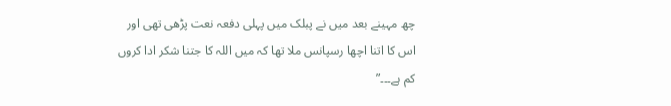چھ مہینے بعد میں نے پبلک میں پہلی دفعہ نعت پڑھی تھی اور اس کا اتنا اچھا رسپانس ملا تھا کہ میں اللہ کا جتنا شکر ادا کروں کم ہے۔۔۔”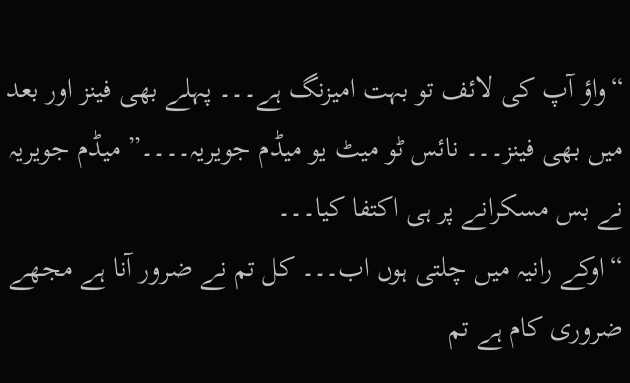“واؤ آپ کی لائف تو بہت امیزنگ ہے۔۔۔ پہلے بھی فینز اور بعد میں بھی فینز۔۔۔ نائس ٹو میٹ یو میڈم جویریہ۔۔۔۔” میڈم جویریہ نے بس مسکرانے پر ہی اکتفا کیا۔۔۔
“اوکے رانیہ میں چلتی ہوں اب۔۔۔ کل تم نے ضرور آنا ہے مجھے ضروری کام ہے تم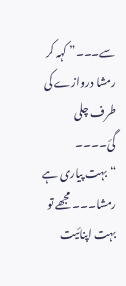سے۔۔۔” کہہ کر رمشا دروازے کی طرف چلی گئ۔۔۔۔
“بہت پیاری ہے رمشا۔۔۔ مجھے تو بہت اپنائیت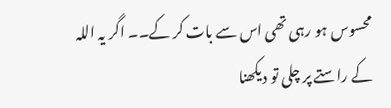محسوس ہو رہی تھی اس سے بات کر کے۔۔ اگر یہ اللہ کے راستے پر چلی تو دیکھنا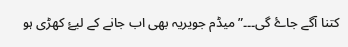کتنا آگے جاۓ گی۔۔۔” میڈم جویریہ بھی اب جانے کے لیۓ کھڑی ہو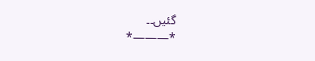گئیں۔۔
*———*